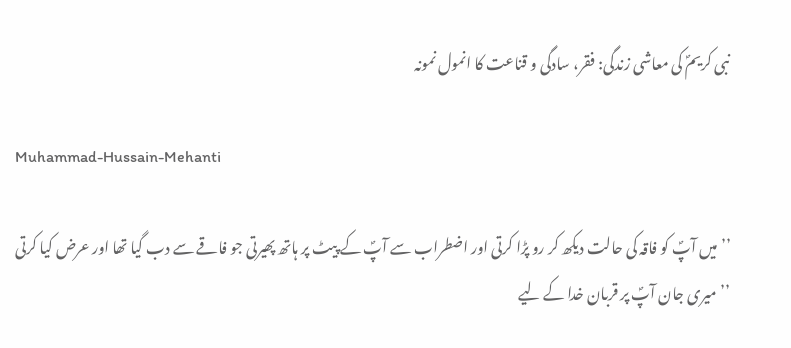نبی کریمؐ کی معاشی زندگی: فقر، سادگی و قناعت کا انمول نمونہ

Muhammad-Hussain-Mehanti

’’میں آپؐ کو فاقہ کی حالت دیکھ کر رو پڑا کرتی اور اضطراب سے آپؐ کے پیٹ پر ہاتھ پھیرتی جو فاقے سے دب گیا تھا اور عرض کیا کرتی ’’میری جان آپؐ پر قربان خدا کے لیے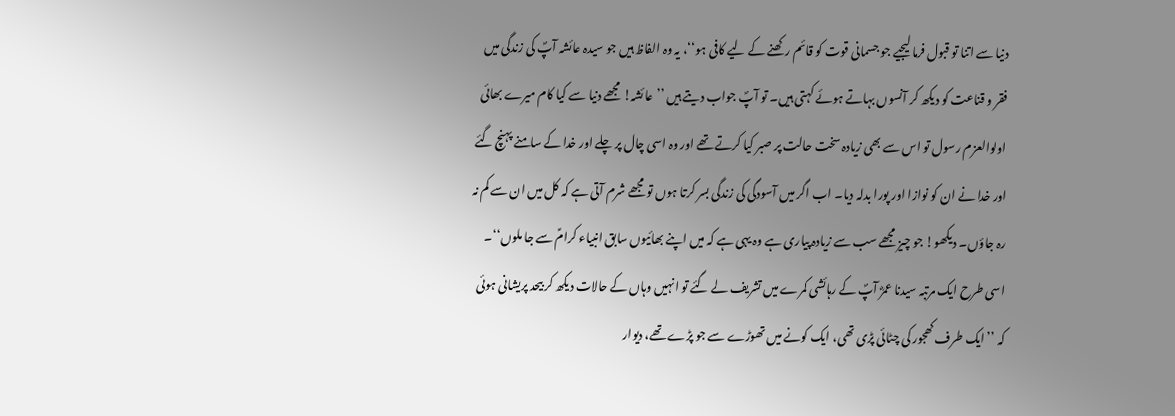دنیا سے اتنا تو قبول فرما لیجیے جو جسمانی قوت کو قائم رکھنے کے لیے کافی ہو‘‘، یہ وہ الفاظ ہیں جو سیدہ عائشہ آپؐ کی زندگی میں فقر و قناعت کو دیکھ کر آنسوں بہاتے ہوئے کہتی ہیں۔ تو آپؐ جواب دیتے ہیں ’’عائشہ! مجھے دنیا سے کیا کام میرے بھائی اولوالعزم رسول تو اس سے بھی زیادہ سخت حالت پر صبر کیا کرتے تھے اور وہ اسی چال پر چلے اور خدا کے سامنے پہنچ گئے اور خدا نے ان کو نوازا اور پورا بدلہ دیا۔ اب اگر میں آسودگی کی زندگی بسر کرتا ہوں تو مجھے شرم آتی ہے کہ کل میں ان سے کم نہ رہ جاؤں۔ دیکھو! جو چیز مجھے سب سے زیادہ پیاری ہے وہ یہی ہے کہ میں اپنے بھائیوں سابق انبیاء کرامؑ سے جا ملوں‘‘۔ اسی طرح ایک مرتبہ سیدنا عمرؓ آپؐ کے رہائشی کمرے میں تشریف لے گئے تو انہیں وہاں کے حالات دیکھ کر بیحد پریشانی ہوئی کہ ’’ایک طرف کھجور کی چٹائی پڑی تھی، ایک کونے میں تھوڑے سے جو پڑے تھے، دیوار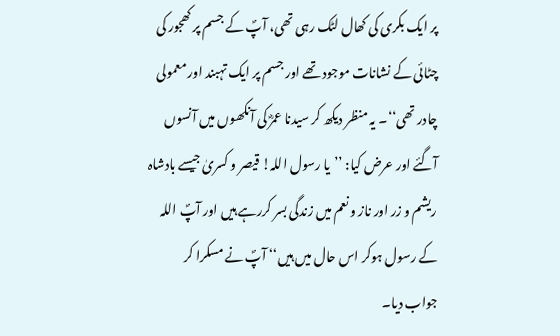پر ایک بکری کی کھال لٹک رہی تھی، آپؐ کے جسم پر کھجور کی چٹائی کے نشانات موجود تھے اور جسم پر ایک تہبند اور معمولی چادر تھی‘‘۔ یہ منظر دیکھ کر سیدنا عمرؓ کی آنکھوں میں آنسوں آگئے اور عرض کیا: ’’یا رسول اللہ! قیصر و کسریٰ جیسے بادشاہ ریشم و زر اور ناز و نعم میں زندگی بسر کررہے ہیں اور آپؐ اللہ کے رسول ہوکر اس حال میں ہیں‘‘ آپؐ نے مسکرا کر جواب دیا۔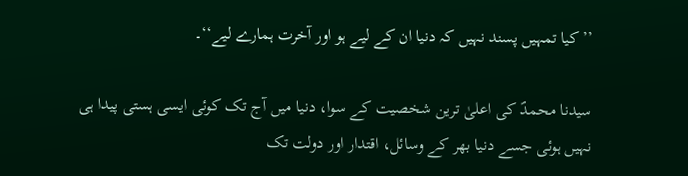’’کیا تمہیں پسند نہیں کہ دنیا ان کے لیے ہو اور آخرت ہمارے لیے‘‘۔

سیدنا محمدؐ کی اعلیٰ ترین شخصیت کے سوا، دنیا میں آج تک کوئی ایسی ہستی پیدا ہی نہیں ہوئی جسے دنیا بھر کے وسائل، اقتدار اور دولت تک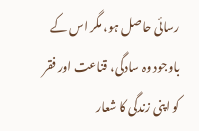رسائی حاصل ہو، مگر اس کے باوجود وہ سادگی، قناعت اور فقر کو اپنی زندگی کا شعار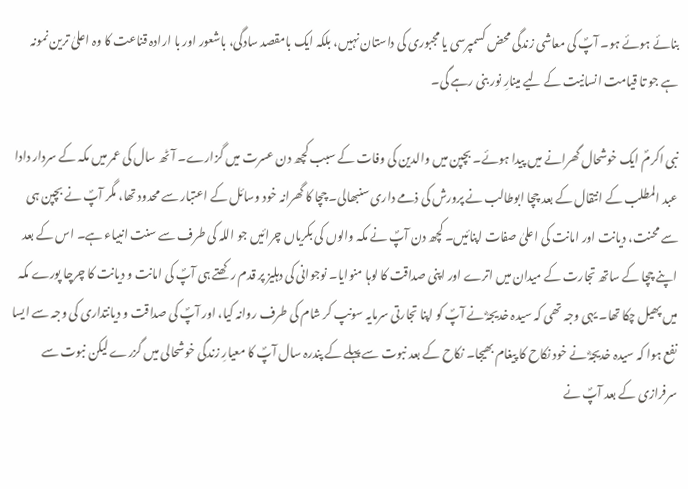بنائے ہوئے ہو۔ آپؐ کی معاشی زندگی محض کسمپرسی یا مجبوری کی داستان نہیں، بلکہ ایک بامقصد سادگی، باشعور اور با ارادہ قناعت کا وہ اعلیٰ ترین نمونہ ہے جو تا قیامت انسانیت کے لیے مینارِ نور بنی رہے گی۔

نبی اکرمؐ ایک خوشحال گھرانے میں پیدا ہوئے۔ بچپن میں والدین کی وفات کے سبب کچھ دن عسرت میں گزارے۔ آٹھ سال کی عمر میں مکہ کے سردار دادا عبد المطلب کے انتقال کے بعد چچا ابوطالب نے پرورش کی ذمے داری سنبھالی۔ چچا کا گھرانہ خود وسائل کے اعتبار سے محدود تھا، مگر آپؐ نے بچپن ہی سے محنت، دیانت اور امانت کی اعلیٰ صفات اپنائیں۔ کچھ دن آپؐ نے مکہ والوں کی بکریاں چرائیں جو اللہ کی طرف سے سنت انبیاء ہے۔ اس کے بعد اپنے چچا کے ساتھ تجارت کے میدان میں اترے اور اپنی صداقت کا لوہا منوایا۔ نوجوانی کی دہلیز پر قدم رکھتے ہی آپؐ کی امانت و دیانت کا چرچا پورے مکہ میں پھیل چکا تھا۔ یہی وجہ تھی کہ سیدہ خدیجہؓ نے آپؐ کو اپنا تجارتی سرمایہ سونپ کر شام کی طرف روانہ کیا، اور آپؐ کی صداقت و دیانتداری کی وجہ سے ایسا نفع ہوا کہ سیدہ خدیجہؓ نے خود نکاح کا پیغام بھیجا۔ نکاح کے بعد نبوت سے پہلے کے پندرہ سال آپؐ کا معیارِ زندگی خوشحالی میں گزرے لیکن نبوت سے سرفرازی کے بعد آپؐ نے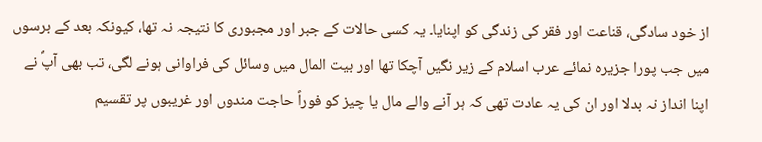از خود سادگی، قناعت اور فقر کی زندگی کو اپنایا۔ یہ کسی حالات کے جبر اور مجبوری کا نتیجہ نہ تھا، کیونکہ بعد کے برسوں میں جب پورا جزیرہ نمائے عرب اسلام کے زیر نگیں آچکا تھا اور بیت المال میں وسائل کی فراوانی ہونے لگی، تب بھی آپؐ نے اپنا انداز نہ بدلا اور ان کی یہ عادت تھی کہ ہر آنے والے مال یا چیز کو فوراً حاجت مندوں اور غریبوں پر تقسیم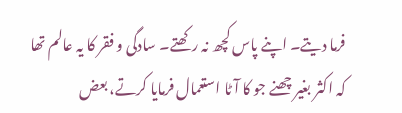فرما دیتے۔ اپنے پاس کچھ نہ رکھتے۔ سادگی و فقر کا یہ عالم تھا کہ اکثر بغیر چھنے جو کا آٹا استعمال فرمایا کرتے، بعض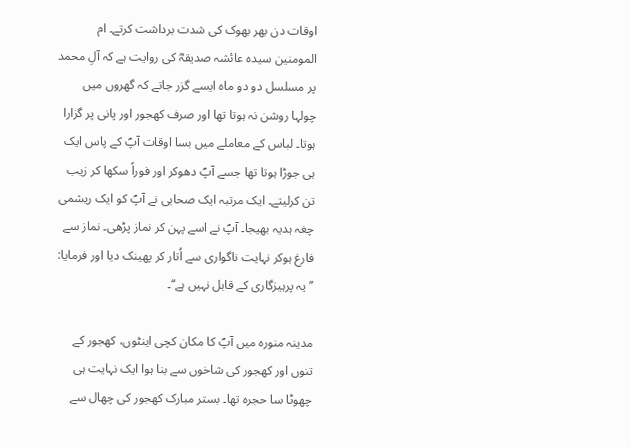اوقات دن بھر بھوک کی شدت برداشت کرتے۔ ام المومنین سیدہ عائشہ صدیقہؓ کی روایت ہے کہ آلِ محمد پر مسلسل دو دو ماہ ایسے گزر جاتے کہ گھروں میں چولہا روشن نہ ہوتا تھا اور صرف کھجور اور پانی پر گزارا ہوتا۔ لباس کے معاملے میں بسا اوقات آپؐ کے پاس ایک ہی جوڑا ہوتا تھا جسے آپؐ دھوکر اور فوراً سکھا کر زیب تن کرلیتے۔ ایک مرتبہ ایک صحابی نے آپؐ کو ایک ریشمی چغہ ہدیہ بھیجا۔ آپؐ نے اسے پہن کر نماز پڑھی۔ نماز سے فارغ ہوکر نہایت ناگواری سے اُتار کر پھینک دیا اور فرمایا: ’’یہ پرہیزگاری کے قابل نہیں ہے‘‘۔

مدینہ منورہ میں آپؐ کا مکان کچی اینٹوں، کھجور کے تنوں اور کھجور کی شاخوں سے بنا ہوا ایک نہایت ہی چھوٹا سا حجرہ تھا۔ بستر مبارک کھجور کی چھال سے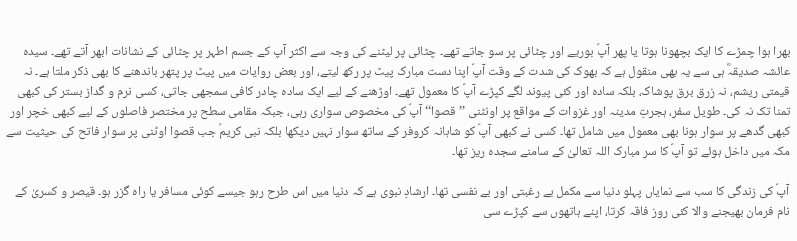بھرا ہوا چمڑے کا ایک بچھونا ہوتا یا پھر آپؐ بوریے اور چٹائی پر سو جاتے تھے۔ چٹائی پر لیٹنے کی وجہ سے اکثر آپ کے جسم اطہر پر چٹائی کے نشانات ابھر آتے تھے۔ سیدہ عائشہ صدیقہؓ ہی سے یہ بھی منقول ہے کہ بھوک کی شدت کے وقت آپؐ اپنا دست مبارک پیٹ پر رکھ لیتے، اور بعض روایات میں پیٹ پر پتھر باندھنے کا بھی ذکر ملتا ہے۔ نہ قیمتی ریشم، نہ زرق برق پوشاک، بلکہ سادہ اور کئی پیوند لگے کپڑے آپؐ کا معمول تھے۔ اوڑھنے کے لیے ایک سادہ چادر کافی سمجھی جاتی، کسی نرم و گداز بستر کی کبھی تمنا تک نہ کی۔ طویل سفر، ہجرتِ مدینہ اور غزوات کے مواقع پر اونٹنی ’’قصوا‘‘ آپؐ کی مخصوص سواری رہی، جبکہ مقامی سطح پر مختصر فاصلوں کے لیے کبھی خچر اور کبھی گدھے پر سوار ہونا بھی معمول میں شامل تھا۔ کسی نے کبھی آپؐ کو شاہانہ کروفر کے ساتھ سوار نہیں دیکھا بلکہ نبی کریمؐ جب قصوا اوٹنی پر سوار فاتح کی حیثیت سے مکہ میں داخل ہوئے تو آپؐ کا سر مبارک اللہ تعالیٰ کے سامنے سجدہ ریز تھا۔

آپؐ کی زندگی کا سب سے نمایاں پہلو دنیا سے مکمل بے رغبتی اور بے نفسی تھا۔ ارشادِ نبوی ہے کہ دنیا میں اس طرح رہو جیسے کوئی مسافر یا راہ گزر ہو۔ قیصر و کسریٰ کے نام فرمان بھیجنے والا کئی روز فاقہ کرتا، اپنے ہاتھوں سے کپڑے سی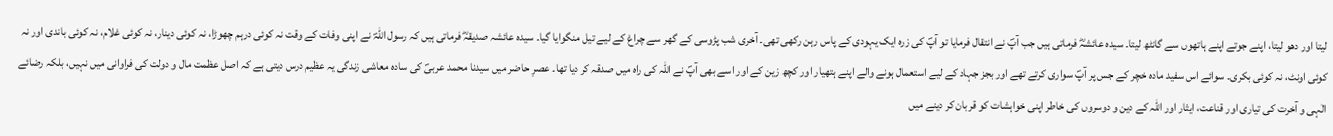لیتا اور دھو لیتا، اپنے جوتے اپنے ہاتھوں سے گانٹھ لیتا۔ سیدہ عائشہؓ فرماتی ہیں جب آپؐ نے انتقال فرمایا تو آپؐ کی زرہ ایک یہودی کے پاس رہن رکھی تھی۔ آخری شب پڑوسی کے گھر سے چراغ کے لیے تیل منگوایا گیا۔ سیدہ عائشہ صدیقہؓ فرماتی ہیں کہ رسول اللہؐ نے اپنی وفات کے وقت نہ کوئی درہم چھوڑا، نہ کوئی دینار، نہ کوئی غلام، نہ کوئی باندی اور نہ کوئی اونٹ، نہ کوئی بکری۔ سوائے اس سفید مادہ خچر کے جس پر آپؐ سواری کرتے تھے اور بجز جہاد کے لیے استعمال ہونے والے اپنے ہتھیار اور کچھ زین کے اور اسے بھی آپؐ نے اللہ کی راہ میں صدقہ کر دیا تھا۔ عصرِ حاضر میں سیدنا محمد عربیؐ کی سادہ معاشی زندگی یہ عظیم درس دیتی ہے کہ اصل عظمت مال و دولت کی فراوانی میں نہیں، بلکہ رضائے الٰہی و آخرت کی تیاری اور قناعت، ایثار اور اللہ کے دین و دوسروں کی خاطر اپنی خواہشات کو قربان کر دینے میں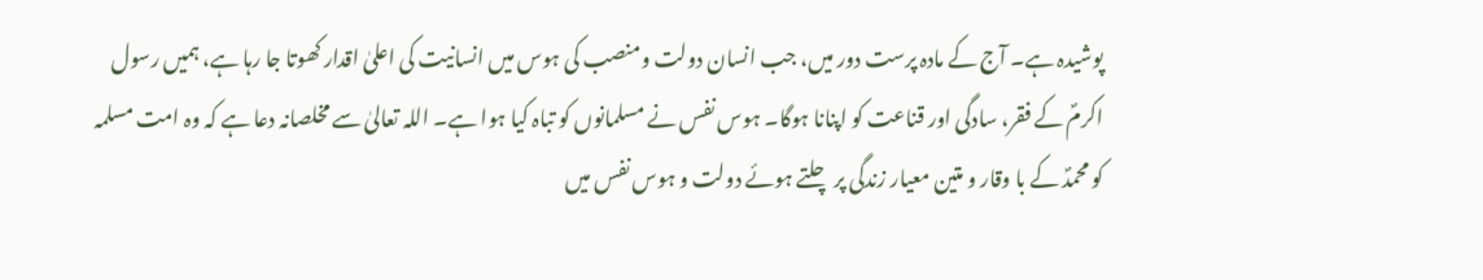پوشیدہ ہے۔ آج کے مادہ پرست دور میں، جب انسان دولت ومنصب کی ہوس میں انسانیت کی اعلیٰ اقدار کھوتا جا رہا ہے، ہمیں رسول اکرمؐ کے فقر، سادگی اور قناعت کو اپنانا ہوگا۔ ہوس نفس نے مسلمانوں کو تباہ کیا ہوا ہے۔ اللہ تعالیٰ سے مخلصانہ دعا ہے کہ وہ امت مسلمہ کو محمدؐ کے با وقار و متین معیار زندگی پر چلتے ہوئے دولت و ہوس نفس میں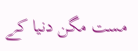مست مگن دنیا کے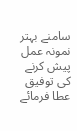سامنے بہتر نمونہ عمل پیش کرنے کی توفیق عطا فرمائے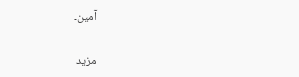آمین۔

مزید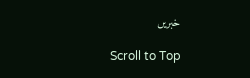خبریں

Scroll to Top